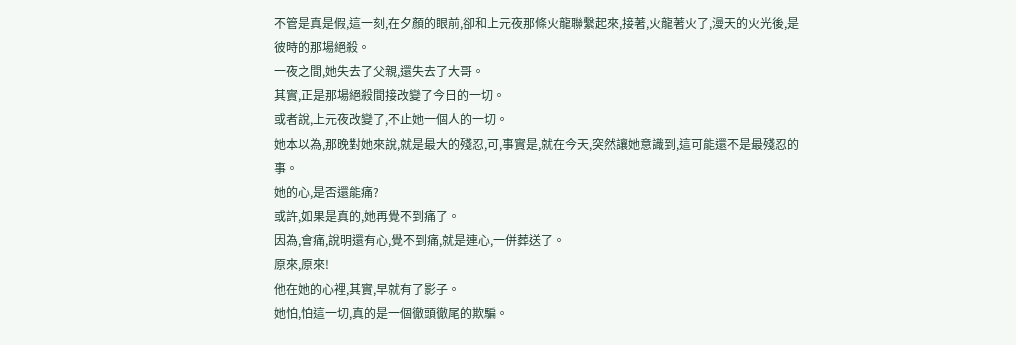不管是真是假,這一刻,在夕顏的眼前,卻和上元夜那條火龍聯繫起來,接著,火龍著火了,漫天的火光後,是彼時的那場絕殺。
一夜之間,她失去了父親,還失去了大哥。
其實,正是那場絕殺間接改變了今日的一切。
或者說,上元夜改變了,不止她一個人的一切。
她本以為,那晚對她來說,就是最大的殘忍,可,事實是,就在今天,突然讓她意識到,這可能還不是最殘忍的事。
她的心,是否還能痛?
或許,如果是真的,她再覺不到痛了。
因為,會痛,說明還有心,覺不到痛,就是連心,一併葬送了。
原來,原來!
他在她的心裡,其實,早就有了影子。
她怕,怕這一切,真的是一個徹頭徹尾的欺騙。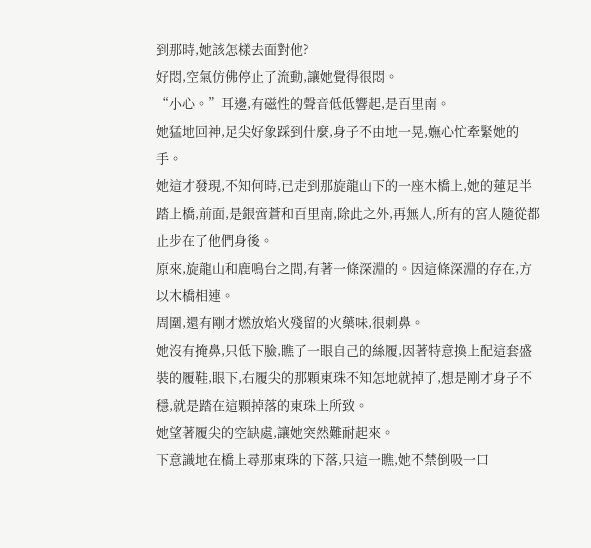到那時,她該怎樣去面對他?
好悶,空氣仿佛停止了流動,讓她覺得很悶。
“小心。”耳邊,有磁性的聲音低低響起,是百里南。
她猛地回神,足尖好象踩到什麼,身子不由地一晃,嫵心忙牽緊她的手。
她這才發現,不知何時,已走到那旋龍山下的一座木橋上,她的蓮足半踏上橋,前面,是銀啻蒼和百里南,除此之外,再無人,所有的宮人隨從都止步在了他們身後。
原來,旋龍山和鹿鳴台之間,有著一條深淵的。因這條深淵的存在,方以木橋相連。
周圍,還有剛才燃放焰火殘留的火藥味,很刺鼻。
她沒有掩鼻,只低下臉,瞧了一眼自己的絲履,因著特意換上配這套盛裝的履鞋,眼下,右履尖的那顆東珠不知怎地就掉了,想是剛才身子不穩,就是踏在這顆掉落的東珠上所致。
她望著履尖的空缺處,讓她突然難耐起來。
下意識地在橋上尋那東珠的下落,只這一瞧,她不禁倒吸一口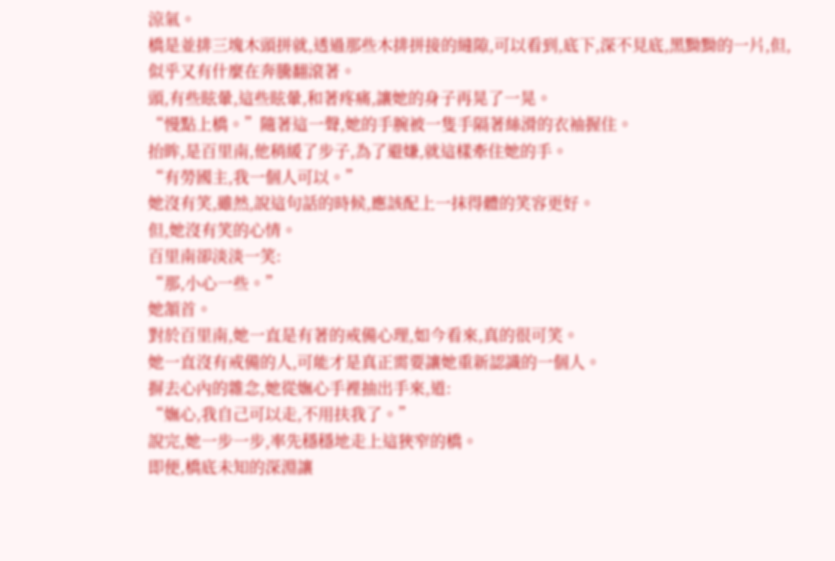涼氣。
橋是並排三塊木頭拼就,透過那些木排拼接的縫隙,可以看到,底下,深不見底,黑黝黝的一片,但,似乎又有什麼在奔騰翻滾著。
頭,有些眩暈,這些眩暈,和著疼痛,讓她的身子再晃了一晃。
“慢點上橋。”隨著這一聲,她的手腕被一隻手隔著絲滑的衣袖握住。
抬眸,是百里南,他稍緩了步子,為了避嫌,就這樣牽住她的手。
“有勞國主,我一個人可以。”
她沒有笑,雖然,說這句話的時候,應該配上一抹得體的笑容更好。
但,她沒有笑的心情。
百里南卻淡淡一笑:
“那,小心一些。”
她頷首。
對於百里南,她一直是有著的戒備心理,如今看來,真的很可笑。
她一直沒有戒備的人,可能才是真正需要讓她重新認識的一個人。
摒去心內的雜念,她從嫵心手裡抽出手來,道:
“嫵心,我自己可以走,不用扶我了。”
說完,她一步一步,率先穩穩地走上這狹窄的橋。
即便,橋底未知的深淵讓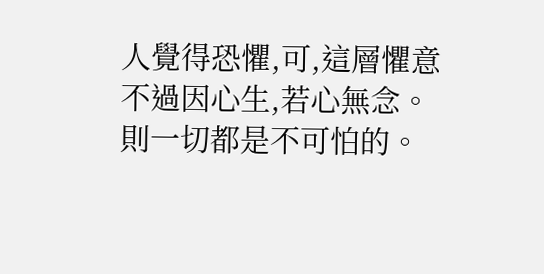人覺得恐懼,可,這層懼意不過因心生,若心無念。則一切都是不可怕的。